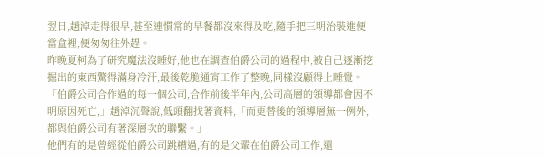翌日,趙淖走得很早,甚至連慣常的早餐都沒來得及吃,隨手把三明治裝進便當盒裡,便匆匆往外趕。
昨晚夏柯為了研究魔法沒睡好,他也在調查伯爵公司的過程中,被自己逐漸挖掘出的東西驚得滿身冷汗,最後乾脆通宵工作了整晚,同樣沒顧得上睡覺。
「伯爵公司合作過的每一個公司,合作前後半年內,公司高層的領導都會因不明原因死亡,」趙淖沉聲說,低頭翻找著資料,「而更替後的領導層無一例外,都與伯爵公司有著深層次的聯繫。」
他們有的是曾經從伯爵公司跳槽過,有的是父輩在伯爵公司工作,還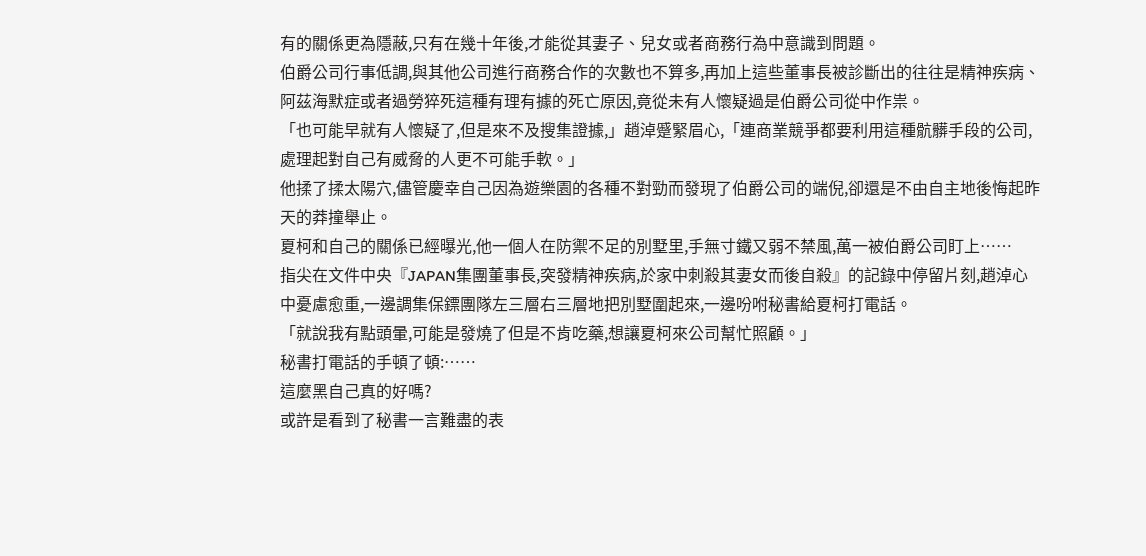有的關係更為隱蔽,只有在幾十年後,才能從其妻子、兒女或者商務行為中意識到問題。
伯爵公司行事低調,與其他公司進行商務合作的次數也不算多,再加上這些董事長被診斷出的往往是精神疾病、阿茲海默症或者過勞猝死這種有理有據的死亡原因,竟從未有人懷疑過是伯爵公司從中作祟。
「也可能早就有人懷疑了,但是來不及搜集證據,」趙淖蹙緊眉心,「連商業競爭都要利用這種骯髒手段的公司,處理起對自己有威脅的人更不可能手軟。」
他揉了揉太陽穴,儘管慶幸自己因為遊樂園的各種不對勁而發現了伯爵公司的端倪,卻還是不由自主地後悔起昨天的莽撞舉止。
夏柯和自己的關係已經曝光,他一個人在防禦不足的別墅里,手無寸鐵又弱不禁風,萬一被伯爵公司盯上……
指尖在文件中央『JAPAN集團董事長,突發精神疾病,於家中刺殺其妻女而後自殺』的記錄中停留片刻,趙淖心中憂慮愈重,一邊調集保鏢團隊左三層右三層地把別墅圍起來,一邊吩咐秘書給夏柯打電話。
「就說我有點頭暈,可能是發燒了但是不肯吃藥,想讓夏柯來公司幫忙照顧。」
秘書打電話的手頓了頓:……
這麼黑自己真的好嗎?
或許是看到了秘書一言難盡的表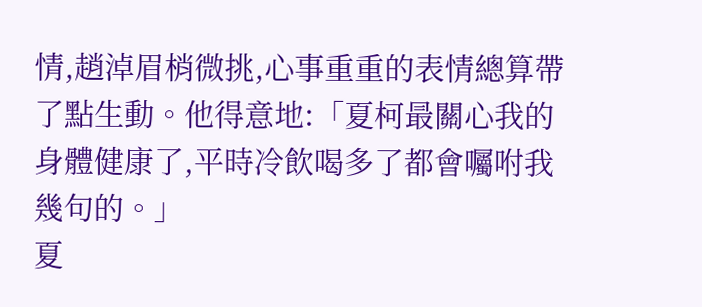情,趙淖眉梢微挑,心事重重的表情總算帶了點生動。他得意地:「夏柯最關心我的身體健康了,平時冷飲喝多了都會囑咐我幾句的。」
夏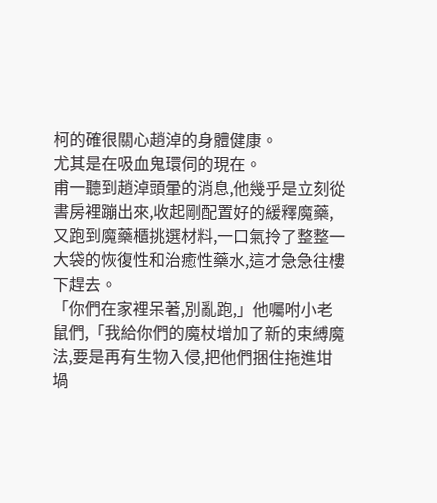柯的確很關心趙淖的身體健康。
尤其是在吸血鬼環伺的現在。
甫一聽到趙淖頭暈的消息,他幾乎是立刻從書房裡蹦出來,收起剛配置好的緩釋魔藥,又跑到魔藥櫃挑選材料,一口氣拎了整整一大袋的恢復性和治癒性藥水,這才急急往樓下趕去。
「你們在家裡呆著,別亂跑,」他囑咐小老鼠們,「我給你們的魔杖增加了新的束縛魔法,要是再有生物入侵,把他們捆住拖進坩堝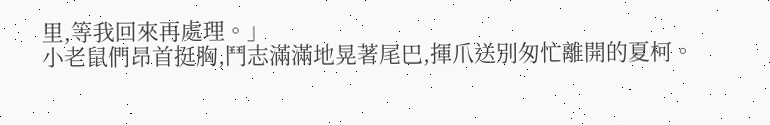里,等我回來再處理。」
小老鼠們昂首挺胸,鬥志滿滿地晃著尾巴,揮爪送別匆忙離開的夏柯。